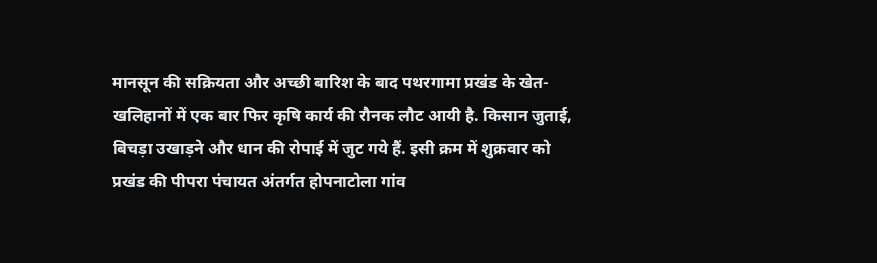मानसून की सक्रियता और अच्छी बारिश के बाद पथरगामा प्रखंड के खेत-खलिहानों में एक बार फिर कृषि कार्य की रौनक लौट आयी है. किसान जुताई, बिचड़ा उखाड़ने और धान की रोपाई में जुट गये हैं. इसी क्रम में शुक्रवार को प्रखंड की पीपरा पंचायत अंतर्गत होपनाटोला गांव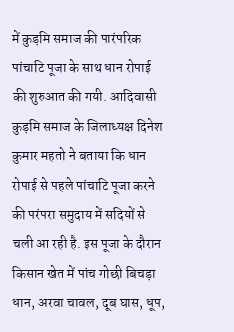में कुड़मि समाज की पारंपरिक पांचाटि पूजा के साथ धान रोपाई की शुरुआत की गयी. आदिवासी कुड़मि समाज के जिलाध्यक्ष दिनेश कुमार महतो ने बताया कि धान रोपाई से पहले पांचाटि पूजा करने की परंपरा समुदाय में सदियों से चली आ रही है. इस पूजा के दौरान किसान खेत में पांच गोछी बिचड़ा धान, अरवा चावल, दूब घास, धूप,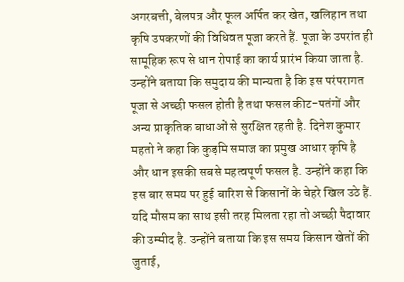अगरबत्ती, बेलपत्र और फूल अर्पित कर खेत, खलिहान तथा कृषि उपकरणों की विधिवत पूजा करते हैं. पूजा के उपरांत ही सामूहिक रूप से धान रोपाई का कार्य प्रारंभ किया जाता है. उन्होंने बताया कि समुदाय की मान्यता है कि इस परंपरागत पूजा से अच्छी फसल होती है तथा फसल कीट-पतंगों और अन्य प्राकृतिक बाधाओं से सुरक्षित रहती है. दिनेश कुमार महतो ने कहा कि कुड़मि समाज का प्रमुख आधार कृषि है और धान इसकी सबसे महत्वपूर्ण फसल है. उन्होंने कहा कि इस बार समय पर हुई बारिश से किसानों के चेहरे खिल उठे हैं. यदि मौसम का साथ इसी तरह मिलता रहा तो अच्छी पैदावार की उम्मीद है. उन्होंने बताया कि इस समय किसान खेतों की जुताई,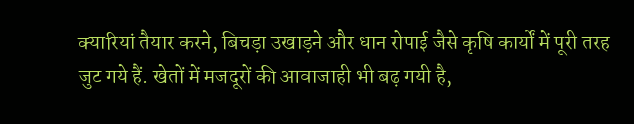क्यारियां तैयार करने, बिचड़ा उखाड़ने और धान रोपाई जैसे कृषि कार्यों में पूरी तरह जुट गये हैं. खेतों में मजदूरों की आवाजाही भी बढ़ गयी है,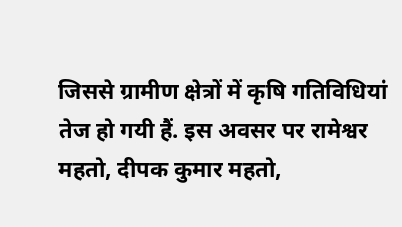जिससे ग्रामीण क्षेत्रों में कृषि गतिविधियां तेज हो गयी हैं. इस अवसर पर रामेश्वर महतो, दीपक कुमार महतो,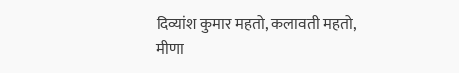दिव्यांश कुमार महतो, कलावती महतो, मीणा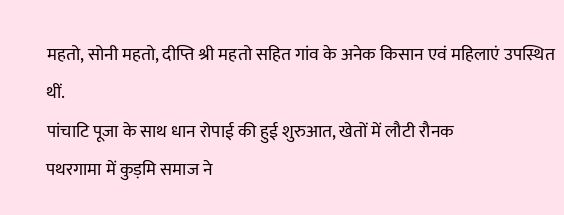महतो, सोनी महतो, दीप्ति श्री महतो सहित गांव के अनेक किसान एवं महिलाएं उपस्थित थीं.
पांचाटि पूजा के साथ धान रोपाई की हुई शुरुआत, खेतों में लौटी रौनक
पथरगामा में कुड़मि समाज ने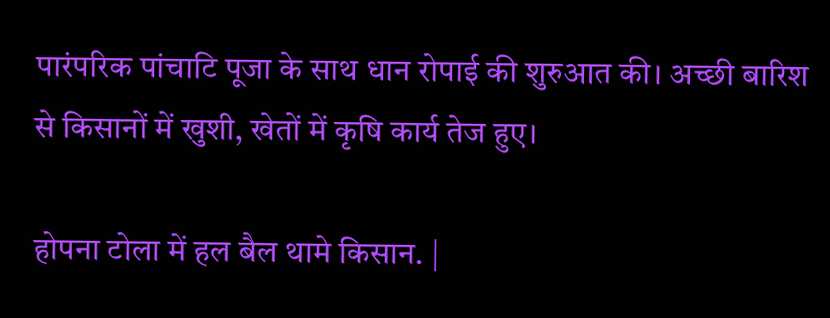पारंपरिक पांचाटि पूजा के साथ धान रोपाई की शुरुआत की। अच्छी बारिश से किसानों में खुशी, खेतों में कृषि कार्य तेज हुए।

होपना टोला में हल बैल थामे किसान. |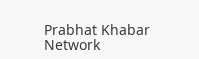Prabhat Khabar Network